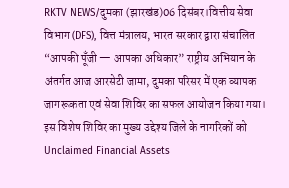RKTV NEWS/दुमका (झारखंड)06 दिसंबर।वित्तीय सेवा विभाग (DFS), वित्त मंत्रालय, भारत सरकार द्वारा संचालित “आपकी पूँजी — आपका अधिकार” राष्ट्रीय अभियान के अंतर्गत आज आरसेटी जामा, दुमका परिसर में एक व्यापक जागरूकता एवं सेवा शिविर का सफल आयोजन किया गया। इस विशेष शिविर का मुख्य उद्देश्य जिले के नागरिकों को Unclaimed Financial Assets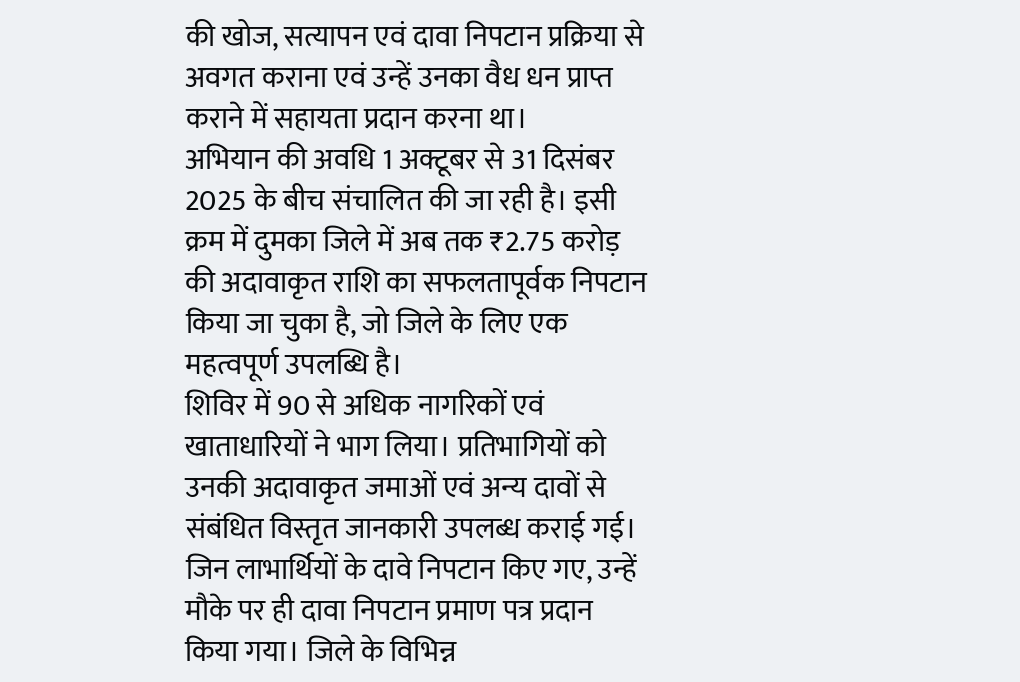की खोज, सत्यापन एवं दावा निपटान प्रक्रिया से अवगत कराना एवं उन्हें उनका वैध धन प्राप्त कराने में सहायता प्रदान करना था।
अभियान की अवधि 1 अक्टूबर से 31 दिसंबर 2025 के बीच संचालित की जा रही है। इसी क्रम में दुमका जिले में अब तक ₹2.75 करोड़ की अदावाकृत राशि का सफलतापूर्वक निपटान किया जा चुका है, जो जिले के लिए एक महत्वपूर्ण उपलब्धि है।
शिविर में 90 से अधिक नागरिकों एवं खाताधारियों ने भाग लिया। प्रतिभागियों को उनकी अदावाकृत जमाओं एवं अन्य दावों से संबंधित विस्तृत जानकारी उपलब्ध कराई गई। जिन लाभार्थियों के दावे निपटान किए गए, उन्हें मौके पर ही दावा निपटान प्रमाण पत्र प्रदान किया गया। जिले के विभिन्न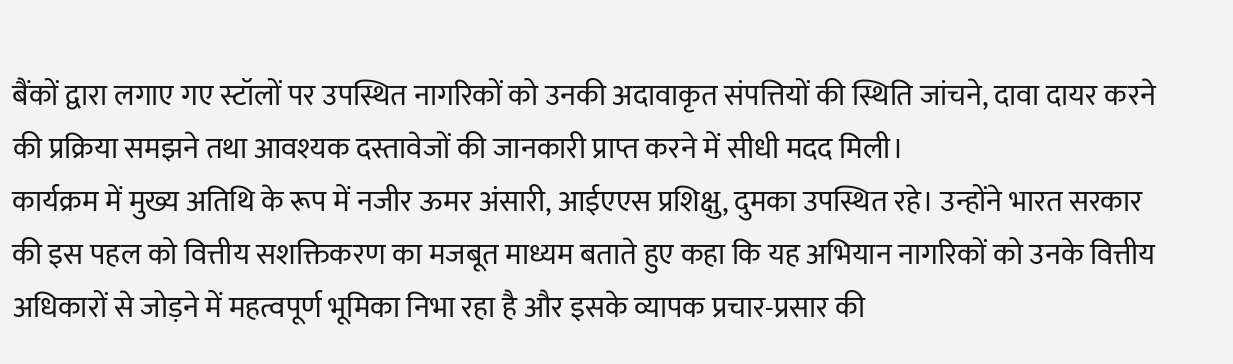बैंकों द्वारा लगाए गए स्टॉलों पर उपस्थित नागरिकों को उनकी अदावाकृत संपत्तियों की स्थिति जांचने, दावा दायर करने की प्रक्रिया समझने तथा आवश्यक दस्तावेजों की जानकारी प्राप्त करने में सीधी मदद मिली।
कार्यक्रम में मुख्य अतिथि के रूप में नजीर ऊमर अंसारी, आईएएस प्रशिक्षु, दुमका उपस्थित रहे। उन्होंने भारत सरकार की इस पहल को वित्तीय सशक्तिकरण का मजबूत माध्यम बताते हुए कहा कि यह अभियान नागरिकों को उनके वित्तीय अधिकारों से जोड़ने में महत्वपूर्ण भूमिका निभा रहा है और इसके व्यापक प्रचार-प्रसार की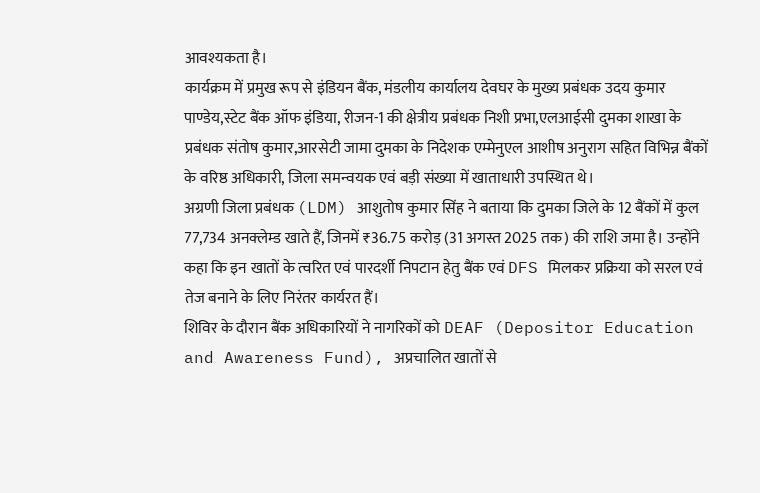आवश्यकता है।
कार्यक्रम में प्रमुख रूप से इंडियन बैंक, मंडलीय कार्यालय देवघर के मुख्य प्रबंधक उदय कुमार पाण्डेय,स्टेट बैंक ऑफ इंडिया, रीजन-1 की क्षेत्रीय प्रबंधक निशी प्रभा,एलआईसी दुमका शाखा के प्रबंधक संतोष कुमार,आरसेटी जामा दुमका के निदेशक एम्मेनुएल आशीष अनुराग सहित विभिन्न बैंकों के वरिष्ठ अधिकारी, जिला समन्वयक एवं बड़ी संख्या में खाताधारी उपस्थित थे।
अग्रणी जिला प्रबंधक (LDM) आशुतोष कुमार सिंह ने बताया कि दुमका जिले के 12 बैंकों में कुल 77,734 अनक्लेम्ड खाते हैं, जिनमें ₹36.75 करोड़ (31 अगस्त 2025 तक) की राशि जमा है। उन्होंने कहा कि इन खातों के त्वरित एवं पारदर्शी निपटान हेतु बैंक एवं DFS मिलकर प्रक्रिया को सरल एवं तेज बनाने के लिए निरंतर कार्यरत हैं।
शिविर के दौरान बैंक अधिकारियों ने नागरिकों को DEAF (Depositor Education and Awareness Fund), अप्रचालित खातों से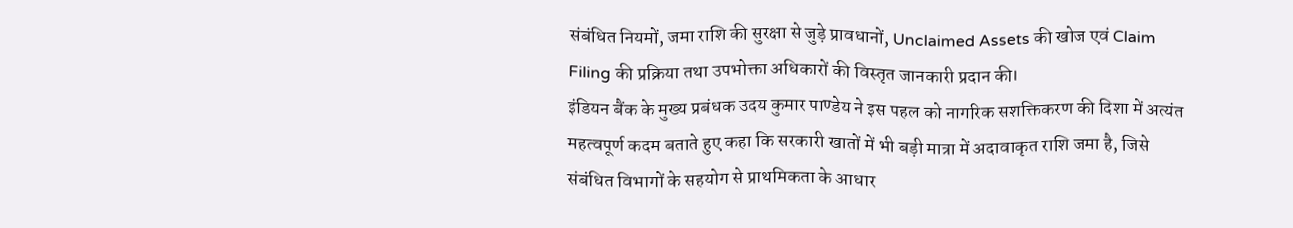संबंधित नियमों, जमा राशि की सुरक्षा से जुड़े प्रावधानों, Unclaimed Assets की खोज एवं Claim Filing की प्रक्रिया तथा उपभोक्ता अधिकारों की विस्तृत जानकारी प्रदान की।
इंडियन बैंक के मुख्य प्रबंधक उदय कुमार पाण्डेय ने इस पहल को नागरिक सशक्तिकरण की दिशा में अत्यंत महत्वपूर्ण कदम बताते हुए कहा कि सरकारी खातों में भी बड़ी मात्रा में अदावाकृत राशि जमा है, जिसे संबंधित विभागों के सहयोग से प्राथमिकता के आधार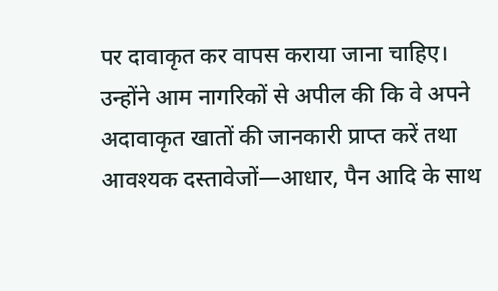पर दावाकृत कर वापस कराया जाना चाहिए। उन्होंने आम नागरिकों से अपील की कि वे अपने अदावाकृत खातों की जानकारी प्राप्त करें तथा आवश्यक दस्तावेजों—आधार, पैन आदि के साथ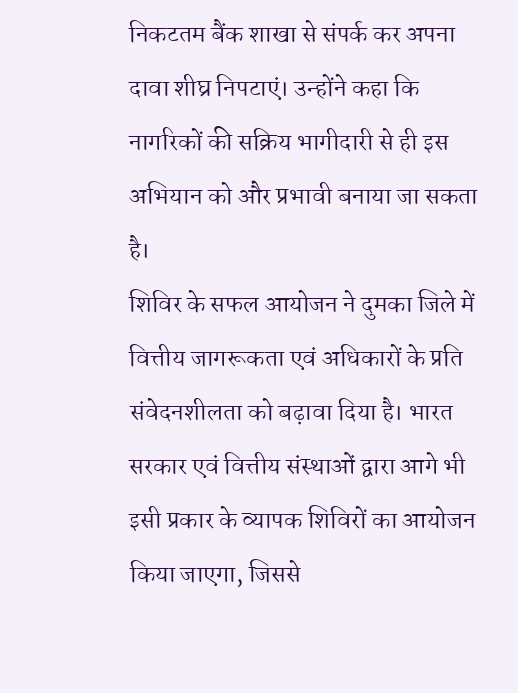निकटतम बैंक शाखा से संपर्क कर अपना दावा शीघ्र निपटाएं। उन्होंने कहा कि नागरिकों की सक्रिय भागीदारी से ही इस अभियान को और प्रभावी बनाया जा सकता है।
शिविर के सफल आयोजन ने दुमका जिले में वित्तीय जागरूकता एवं अधिकारों के प्रति संवेदनशीलता को बढ़ावा दिया है। भारत सरकार एवं वित्तीय संस्थाओं द्वारा आगे भी इसी प्रकार के व्यापक शिविरों का आयोजन किया जाएगा, जिससे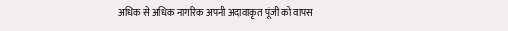अधिक से अधिक नागरिक अपनी अदावाकृत पूंजी को वापस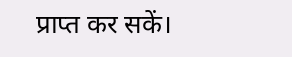प्राप्त कर सकें।